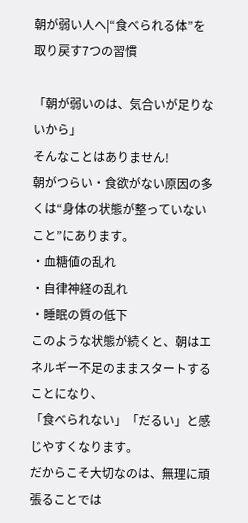朝が弱い人へ|“食べられる体”を取り戻す7つの習慣

「朝が弱いのは、気合いが足りないから」
そんなことはありません!
朝がつらい・食欲がない原因の多くは“身体の状態が整っていないこと”にあります。
・血糖値の乱れ
・自律神経の乱れ
・睡眠の質の低下
このような状態が続くと、朝はエネルギー不足のままスタートすることになり、
「食べられない」「だるい」と感じやすくなります。
だからこそ大切なのは、無理に頑張ることでは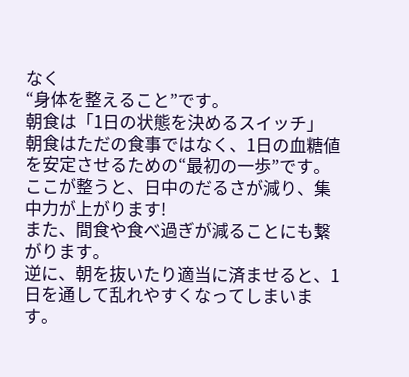なく
“身体を整えること”です。
朝食は「1日の状態を決めるスイッチ」
朝食はただの食事ではなく、1日の血糖値を安定させるための“最初の一歩”です。
ここが整うと、日中のだるさが減り、集中力が上がります!
また、間食や食べ過ぎが減ることにも繋がります。
逆に、朝を抜いたり適当に済ませると、1日を通して乱れやすくなってしまいます。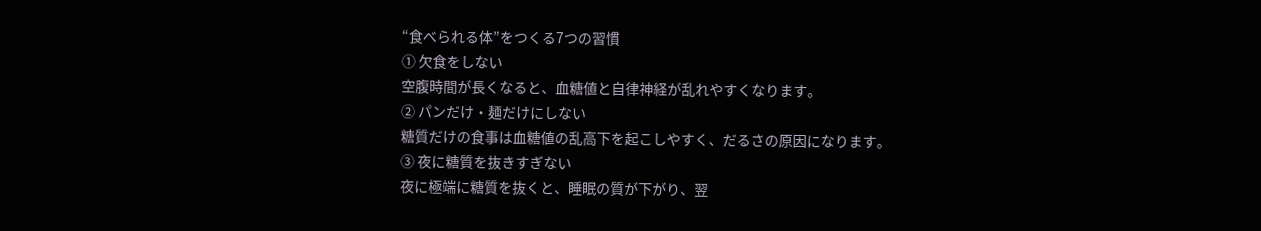“食べられる体”をつくる7つの習慣
① 欠食をしない
空腹時間が長くなると、血糖値と自律神経が乱れやすくなります。
② パンだけ・麺だけにしない
糖質だけの食事は血糖値の乱高下を起こしやすく、だるさの原因になります。
③ 夜に糖質を抜きすぎない
夜に極端に糖質を抜くと、睡眠の質が下がり、翌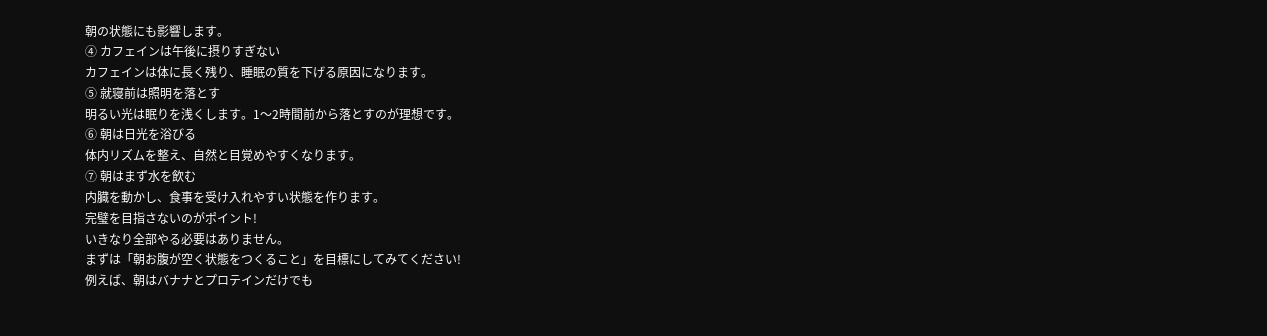朝の状態にも影響します。
④ カフェインは午後に摂りすぎない
カフェインは体に長く残り、睡眠の質を下げる原因になります。
⑤ 就寝前は照明を落とす
明るい光は眠りを浅くします。1〜2時間前から落とすのが理想です。
⑥ 朝は日光を浴びる
体内リズムを整え、自然と目覚めやすくなります。
⑦ 朝はまず水を飲む
内臓を動かし、食事を受け入れやすい状態を作ります。
完璧を目指さないのがポイント!
いきなり全部やる必要はありません。
まずは「朝お腹が空く状態をつくること」を目標にしてみてください!
例えば、朝はバナナとプロテインだけでも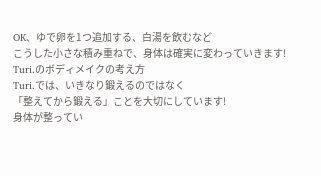OK、ゆで卵を1つ追加する、白湯を飲むなど
こうした小さな積み重ねで、身体は確実に変わっていきます!
Turi.のボディメイクの考え方
Turi.では、いきなり鍛えるのではなく
「整えてから鍛える」ことを大切にしています!
身体が整ってい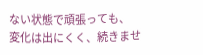ない状態で頑張っても、
変化は出にくく、続きませ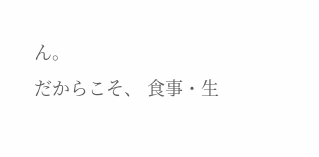ん。
だからこそ、 食事・生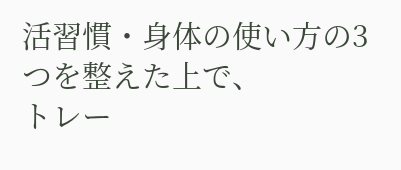活習慣・身体の使い方の3つを整えた上で、
トレー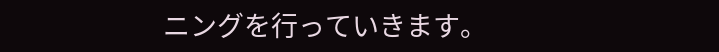ニングを行っていきます。